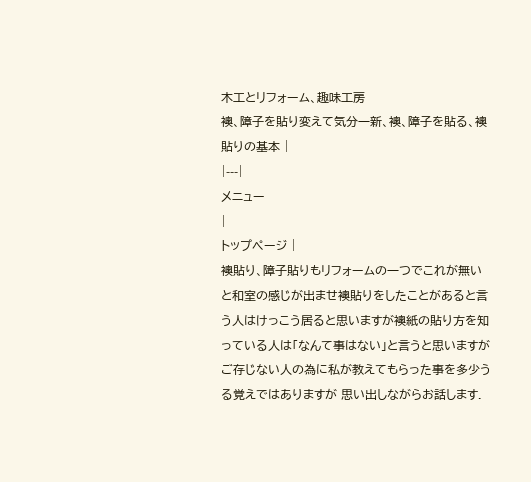木工とリフォーム、趣味工房
襖、障子を貼り変えて気分一新、襖、障子を貼る、襖貼りの基本 |
|---|
メニュー
|
トップページ |
襖貼り、障子貼りもリフォームの一つでこれが無いと和室の感じが出ませ襖貼りをしたことがあると言う人はけっこう居ると思いますが襖紙の貼り方を知っている人は「なんて事はない」と言うと思いますが ご存じない人の為に私が教えてもらった事を多少うる覚えではありますが 思い出しながらお話します.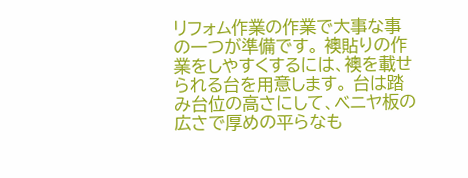リフォム作業の作業で大事な事の一つが準備です。 襖貼りの作業をしやすくするには、襖を載せられる台を用意します。 台は踏み台位の高さにして、ベニヤ板の広さで厚めの平らなも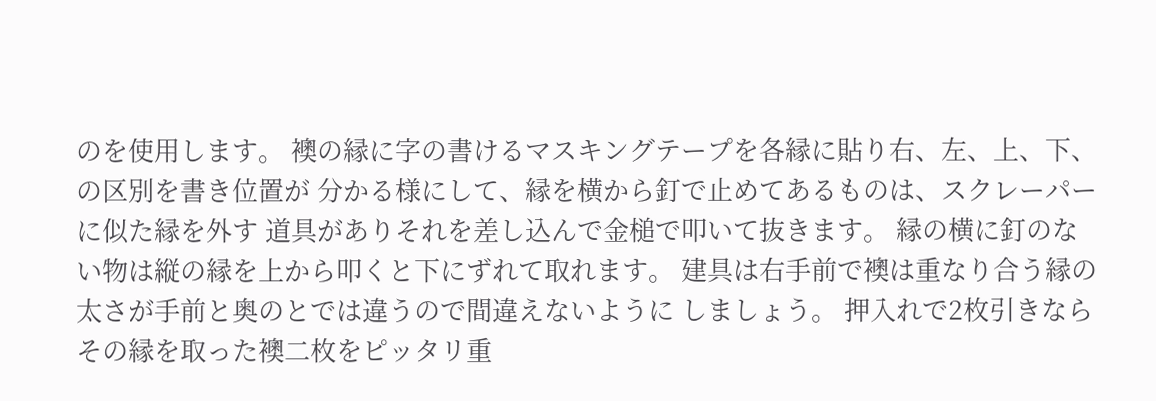のを使用します。 襖の縁に字の書けるマスキングテープを各縁に貼り右、左、上、下、の区別を書き位置が 分かる様にして、縁を横から釘で止めてあるものは、スクレーパーに似た縁を外す 道具がありそれを差し込んで金槌で叩いて抜きます。 縁の横に釘のない物は縦の縁を上から叩くと下にずれて取れます。 建具は右手前で襖は重なり合う縁の太さが手前と奥のとでは違うので間違えないように しましょう。 押入れで2枚引きならその縁を取った襖二枚をピッタリ重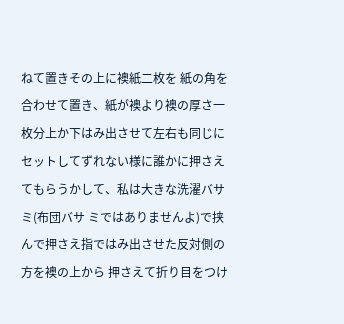ねて置きその上に襖紙二枚を 紙の角を合わせて置き、紙が襖より襖の厚さ一枚分上か下はみ出させて左右も同じに セットしてずれない様に誰かに押さえてもらうかして、私は大きな洗濯バサミ(布団バサ ミではありませんよ)で挟んで押さえ指ではみ出させた反対側の方を襖の上から 押さえて折り目をつけ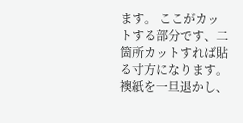ます。 ここがカットする部分です、二箇所カットすれば貼る寸方になります。 襖紙を一旦退かし、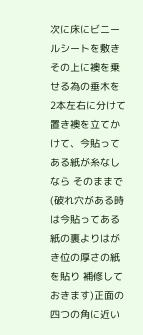次に床にビニールシートを敷きその上に襖を乗せる為の垂木を 2本左右に分けて置き襖を立てかけて、今貼ってある紙が糸なしなら そのままで(破れ穴がある時は今貼ってある紙の裏よりはがき位の厚さの紙を貼り 補修しておきます)正面の四つの角に近い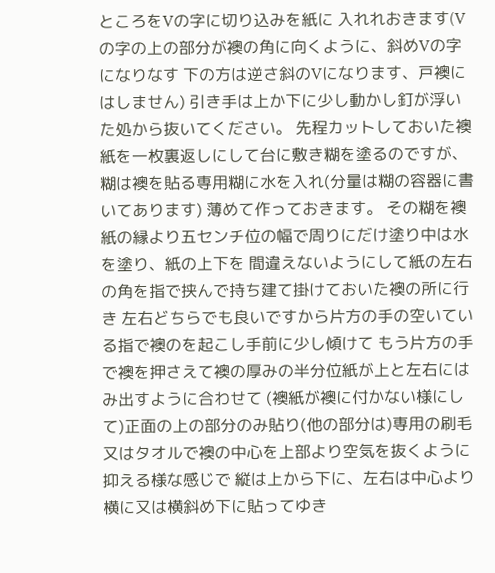ところをVの字に切り込みを紙に 入れれおきます(Vの字の上の部分が襖の角に向くように、斜めVの字になりなす 下の方は逆さ斜のVになります、戸襖にはしません) 引き手は上か下に少し動かし釘が浮いた処から抜いてください。 先程カットしておいた襖紙を一枚裏返しにして台に敷き糊を塗るのですが、 糊は襖を貼る専用糊に水を入れ(分量は糊の容器に書いてあります) 薄めて作っておきます。 その糊を襖紙の縁より五センチ位の幅で周りにだけ塗り中は水を塗り、紙の上下を 間違えないようにして紙の左右の角を指で挟んで持ち建て掛けておいた襖の所に行き 左右どちらでも良いですから片方の手の空いている指で襖のを起こし手前に少し傾けて もう片方の手で襖を押さえて襖の厚みの半分位紙が上と左右にはみ出すように合わせて (襖紙が襖に付かない様にして)正面の上の部分のみ貼り(他の部分は)専用の刷毛 又はタオルで襖の中心を上部より空気を抜くように抑える様な感じで 縦は上から下に、左右は中心より横に又は横斜め下に貼ってゆき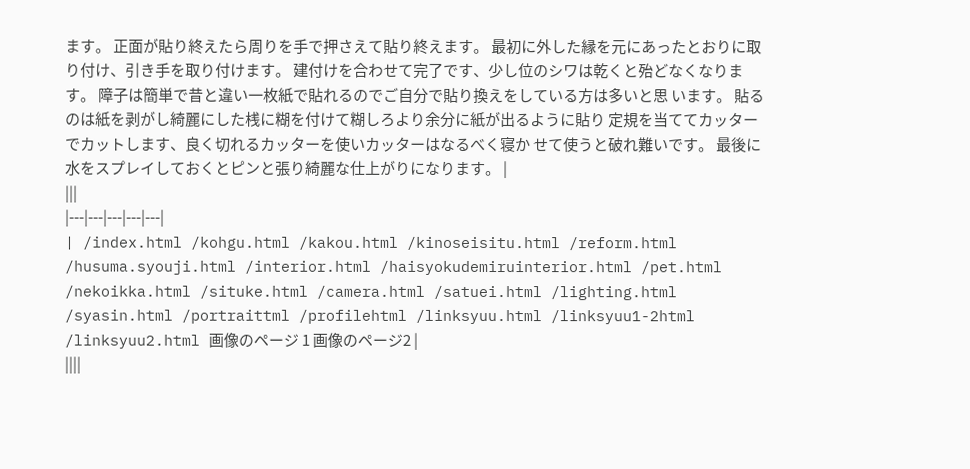ます。 正面が貼り終えたら周りを手で押さえて貼り終えます。 最初に外した縁を元にあったとおりに取り付け、引き手を取り付けます。 建付けを合わせて完了です、少し位のシワは乾くと殆どなくなります。 障子は簡単で昔と違い一枚紙で貼れるのでご自分で貼り換えをしている方は多いと思 います。 貼るのは紙を剥がし綺麗にした桟に糊を付けて糊しろより余分に紙が出るように貼り 定規を当ててカッターでカットします、良く切れるカッターを使いカッターはなるべく寝か せて使うと破れ難いです。 最後に水をスプレイしておくとピンと張り綺麗な仕上がりになります。 |
|||
|---|---|---|---|---|
| /index.html /kohgu.html /kakou.html /kinoseisitu.html /reform.html /husuma.syouji.html /interior.html /haisyokudemiruinterior.html /pet.html /nekoikka.html /situke.html /camera.html /satuei.html /lighting.html /syasin.html /portraittml /profilehtml /linksyuu.html /linksyuu1-2html /linksyuu2.html 画像のページ 1 画像のページ2 |
||||